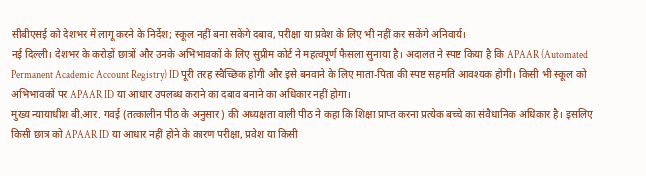सीबीएसई को देशभर में लागू करने के निर्देश; स्कूल नहीं बना सकेंगे दबाव, परीक्षा या प्रवेश के लिए भी नहीं कर सकेंगे अनिवार्य।
नई दिल्ली। देशभर के करोड़ों छात्रों और उनके अभिभावकों के लिए सुप्रीम कोर्ट ने महत्वपूर्ण फैसला सुनाया है। अदालत ने स्पष्ट किया है कि APAAR (Automated Permanent Academic Account Registry) ID पूरी तरह स्वैच्छिक होगी और इसे बनवाने के लिए माता-पिता की स्पष्ट सहमति आवश्यक होगी। किसी भी स्कूल को अभिभावकों पर APAAR ID या आधार उपलब्ध कराने का दबाव बनाने का अधिकार नहीं होगा।
मुख्य न्यायाधीश बी.आर. गवई (तत्कालीन पीठ के अनुसार) की अध्यक्षता वाली पीठ ने कहा कि शिक्षा प्राप्त करना प्रत्येक बच्चे का संवैधानिक अधिकार है। इसलिए किसी छात्र को APAAR ID या आधार नहीं होने के कारण परीक्षा, प्रवेश या किसी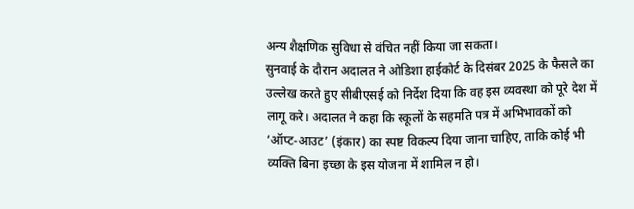अन्य शैक्षणिक सुविधा से वंचित नहीं किया जा सकता।
सुनवाई के दौरान अदालत ने ओडिशा हाईकोर्ट के दिसंबर 2025 के फैसले का उल्लेख करते हुए सीबीएसई को निर्देश दिया कि वह इस व्यवस्था को पूरे देश में लागू करे। अदालत ने कहा कि स्कूलों के सहमति पत्र में अभिभावकों को ‘ऑप्ट-आउट’ (इंकार) का स्पष्ट विकल्प दिया जाना चाहिए, ताकि कोई भी व्यक्ति बिना इच्छा के इस योजना में शामिल न हो।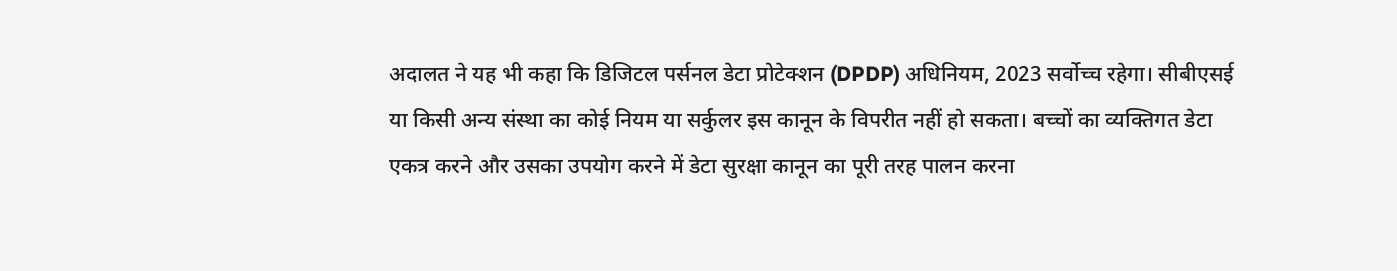अदालत ने यह भी कहा कि डिजिटल पर्सनल डेटा प्रोटेक्शन (DPDP) अधिनियम, 2023 सर्वोच्च रहेगा। सीबीएसई या किसी अन्य संस्था का कोई नियम या सर्कुलर इस कानून के विपरीत नहीं हो सकता। बच्चों का व्यक्तिगत डेटा एकत्र करने और उसका उपयोग करने में डेटा सुरक्षा कानून का पूरी तरह पालन करना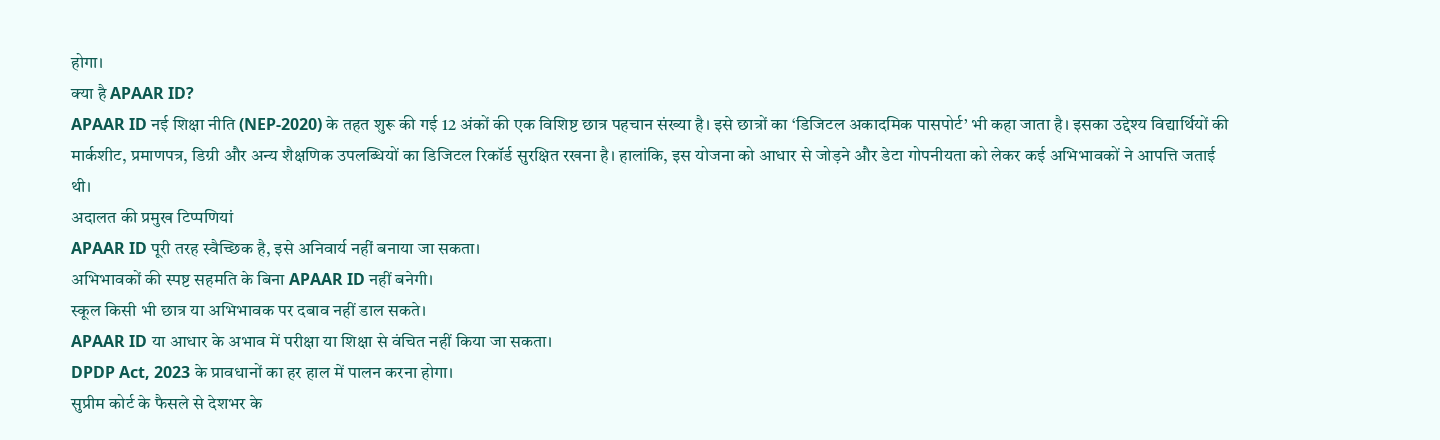होगा।
क्या है APAAR ID?
APAAR ID नई शिक्षा नीति (NEP-2020) के तहत शुरू की गई 12 अंकों की एक विशिष्ट छात्र पहचान संख्या है। इसे छात्रों का ‘डिजिटल अकादमिक पासपोर्ट’ भी कहा जाता है। इसका उद्देश्य विद्यार्थियों की मार्कशीट, प्रमाणपत्र, डिग्री और अन्य शैक्षणिक उपलब्धियों का डिजिटल रिकॉर्ड सुरक्षित रखना है। हालांकि, इस योजना को आधार से जोड़ने और डेटा गोपनीयता को लेकर कई अभिभावकों ने आपत्ति जताई थी।
अदालत की प्रमुख टिप्पणियां
APAAR ID पूरी तरह स्वैच्छिक है, इसे अनिवार्य नहीं बनाया जा सकता।
अभिभावकों की स्पष्ट सहमति के बिना APAAR ID नहीं बनेगी।
स्कूल किसी भी छात्र या अभिभावक पर दबाव नहीं डाल सकते।
APAAR ID या आधार के अभाव में परीक्षा या शिक्षा से वंचित नहीं किया जा सकता।
DPDP Act, 2023 के प्रावधानों का हर हाल में पालन करना होगा।
सुप्रीम कोर्ट के फैसले से देशभर के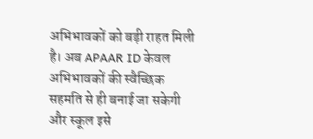अभिभावकों को बड़ी राहत मिली है। अब APAAR ID केवल अभिभावकों की स्वैच्छिक सहमति से ही बनाई जा सकेगी और स्कूल इसे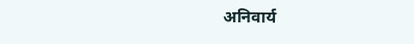अनिवार्य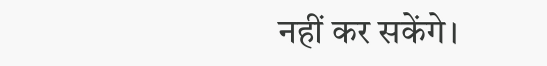नहीं कर सकेंगे।